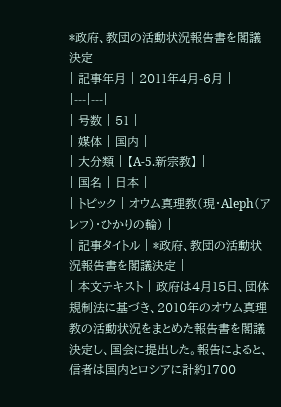*政府、教団の活動状況報告書を閣議決定
| 記事年月 | 2011年4月-6月 |
|---|---|
| 号数 | 51 |
| 媒体 | 国内 |
| 大分類 | 【A-5.新宗教】 |
| 国名 | 日本 |
| トピック | オウム真理教(現・Aleph(アレフ)・ひかりの輪) |
| 記事タイトル | *政府、教団の活動状況報告書を閣議決定 |
| 本文テキスト | 政府は4月15日、団体規制法に基づき、2010年のオウム真理教の活動状況をまとめた報告書を閣議決定し、国会に提出した。報告によると、信者は国内とロシアに計約1700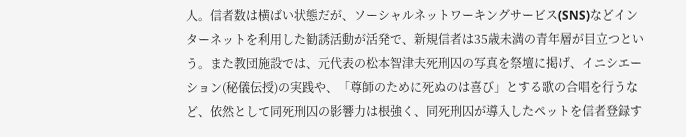人。信者数は横ばい状態だが、ソーシャルネットワーキングサービス(SNS)などインターネットを利用した勧誘活動が活発で、新規信者は35歳未満の青年層が目立つという。また教団施設では、元代表の松本智津夫死刑囚の写真を祭壇に掲げ、イニシエーション(秘儀伝授)の実践や、「尊師のために死ぬのは喜び」とする歌の合唱を行うなど、依然として同死刑囚の影響力は根強く、同死刑囚が導入したペットを信者登録す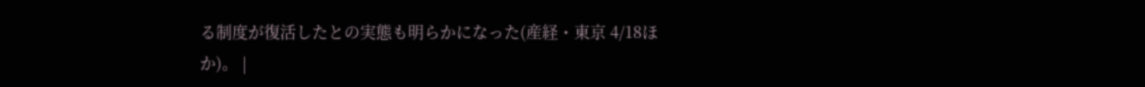る制度が復活したとの実態も明らかになった(産経・東京 4/18ほか)。 |